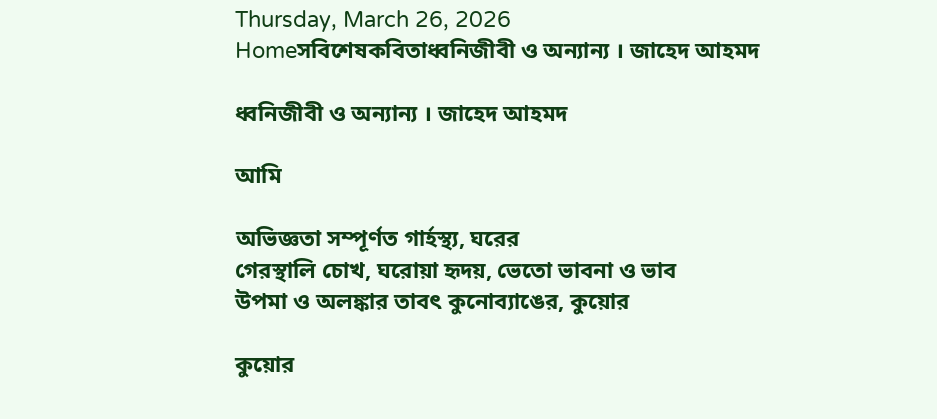Thursday, March 26, 2026
Homeসবিশেষকবিতাধ্বনিজীবী ও অন্যান্য । জাহেদ আহমদ

ধ্বনিজীবী ও অন্যান্য । জাহেদ আহমদ

আমি

অভিজ্ঞতা সম্পূর্ণত গার্হস্থ্য, ঘরের
গেরস্থালি চোখ, ঘরোয়া হৃদয়, ভেতো ভাবনা ও ভাব
উপমা ও অলঙ্কার তাবৎ কুনোব্যাঙের, কুয়োর

কুয়োর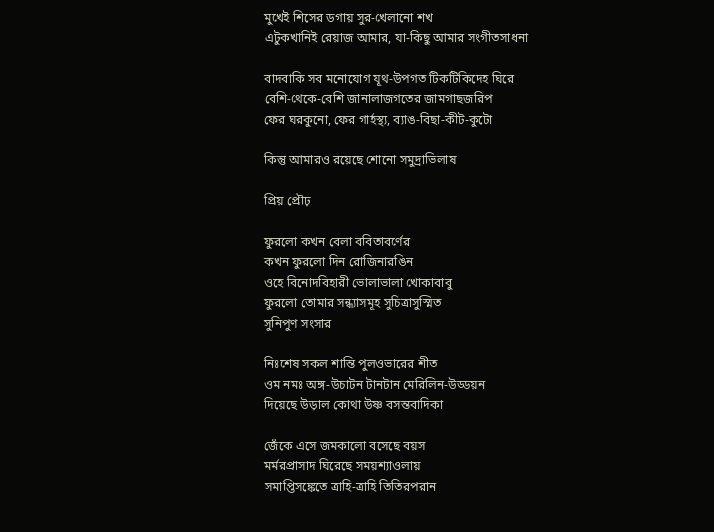মুখেই শিসের ডগায় সুর-খেলানো শখ
এটুকখানিই রেয়াজ আমার, যা-কিছু আমার সংগীতসাধনা

বাদবাকি সব মনোযোগ যূথ-উপগত টিকটিকিদেহ ঘিরে
বেশি-থেকে-বেশি জানালাজগতের জামগাছজরিপ
ফের ঘরকুনো, ফের গার্হস্থ্য, ব্যাঙ-বিছা-কীট-কুটো

কিন্তু আমারও রয়েছে শোনো সমুদ্রাভিলাষ

প্রিয় প্রৌঢ়

ফুরলো কখন বেলা ববিতাবর্ণের
কখন ফুরলো দিন রোজিনারঙিন
ওহে বিনোদবিহারী ভোলাভালা খোকাবাবু
ফুরলো তোমার সন্ধ্যাসমূহ সুচিত্রাসুস্মিত
সুনিপুণ সংসার

নিঃশেষ সকল শান্তি পুলওভারের শীত
ওম নমঃ অঙ্গ-উচাটন টানটান মেরিলিন-উড্ডয়ন
দিয়েছে উড়াল কোথা উষ্ণ বসন্তবাদিকা

জেঁকে এসে জমকালো বসেছে বয়স
মর্মরপ্রাসাদ ঘিরেছে সময়শ্যাওলায়
সমাপ্তিসঙ্কেতে ত্রাহি-ত্রাহি তিতিরপরান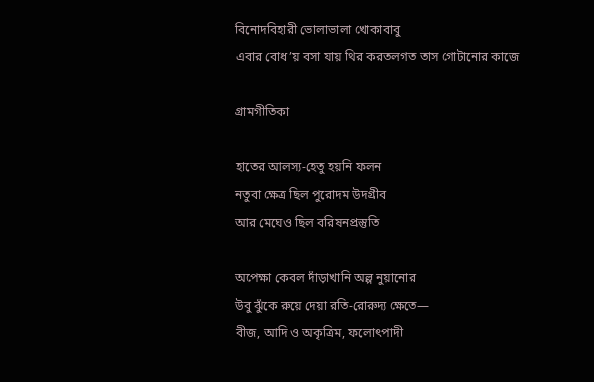বিনোদবিহারী ভোলাভালা খোকাবাবু
এবার বোধ’য় বসা যায় থির করতলগত তাস গোটানোর কাজে

গ্রামগীতিকা

হাতের আলস্য-হেতু হয়নি ফলন
নতুবা ক্ষেত্র ছিল পুরোদম উদগ্রীব
আর মেঘেও ছিল বরিষনপ্রস্তুতি

অপেক্ষা কেবল দাঁড়াখানি অল্প নুয়ানোর
উবু ঝুঁকে রুয়ে দেয়া রতি-রোরুদ্য ক্ষেতে—
বীজ, আদি ও অকৃত্রিম, ফলোৎপাদী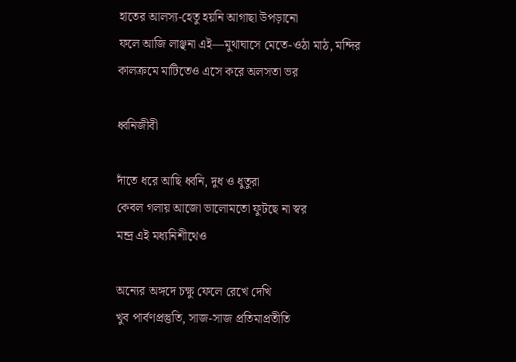হাতের আলস্য-হেতু হয়নি আগাছা উপড়ানো
ফলে আজি লাঞ্ছনা এই—মুথাঘাসে মেতে-ওঠা মাঠ, মন্দির
কালক্রমে মাটিতেও এসে করে অলসতা ভর

ধ্বনিজীবী

দাঁতে ধরে আছি ধ্বনি, দুধ ও ধুতুরা
কেবল গলায় আজো ভালোমতো ফুটছে না স্বর
মন্দ্র এই মধ্যনিশীথেও

অন্যের অঙ্গদে চক্ষু ফেলে রেখে দেখি
খুব পার্বণপ্রস্তুতি, সাজ-সাজ প্রতিমাপ্রতীতি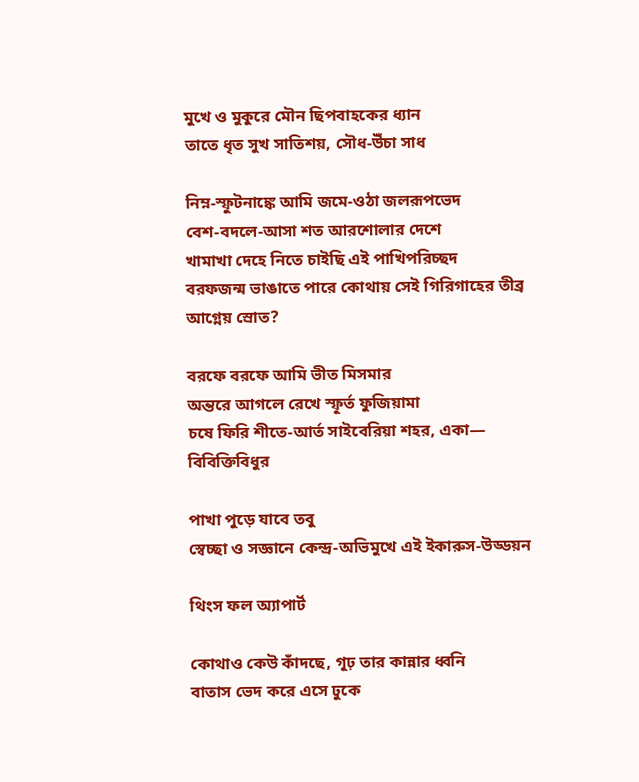মুখে ও মুকুরে মৌন ছিপবাহকের ধ্যান
তাতে ধৃত সুখ সাতিশয়, সৌধ-উঁচা সাধ

নিম্ন-স্ফুটনাঙ্কে আমি জমে-ওঠা জলরূপভেদ
বেশ-বদলে-আসা শত আরশোলার দেশে
খামাখা দেহে নিতে চাইছি এই পাখিপরিচ্ছদ
বরফজন্ম ভাঙাতে পারে কোথায় সেই গিরিগাহের তীব্র
আগ্নেয় স্রোত?

বরফে বরফে আমি ভীত মিসমার
অন্তরে আগলে রেখে স্ফূর্ত ফুজিয়ামা
চষে ফিরি শীতে-আর্ত সাইবেরিয়া শহর, একা—
বিবিক্তিবিধুর

পাখা পুড়ে যাবে তবু
স্বেচ্ছা ও সজ্ঞানে কেন্দ্র-অভিমুখে এই ইকারুস-উড্ডয়ন

থিংস ফল অ্যাপার্ট

কোথাও কেউ কাঁদছে, গূঢ় তার কান্নার ধ্বনি
বাতাস ভেদ করে এসে ঢুকে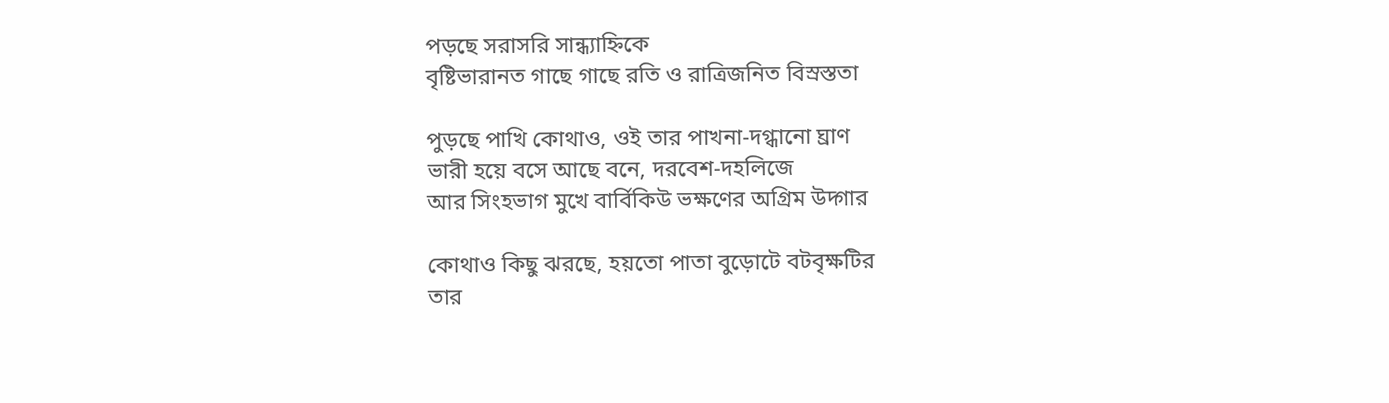পড়ছে সরাসরি সান্ধ্যাহ্নিকে
বৃষ্টিভারানত গাছে গাছে রতি ও রাত্রিজনিত বিস্রস্ততা

পুড়ছে পাখি কোথাও, ওই তার পাখনা-দগ্ধানো ঘ্রাণ
ভারী হয়ে বসে আছে বনে, দরবেশ-দহলিজে
আর সিংহভাগ মুখে বার্বিকিউ ভক্ষণের অগ্রিম উদ্গার

কোথাও কিছু ঝরছে, হয়তো পাতা বুড়োটে বটবৃক্ষটির
তার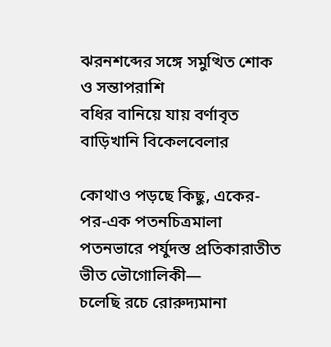ঝরনশব্দের সঙ্গে সমুত্থিত শোক ও সন্তাপরাশি
বধির বানিয়ে যায় বর্ণাবৃত বাড়িখানি বিকেলবেলার

কোথাও পড়ছে কিছু, একের-পর-এক পতনচিত্রমালা
পতনভারে পর্যুদস্ত প্রতিকারাতীত ভীত ভৌগোলিকী—
চলেছি রচে রোরুদ্যমানা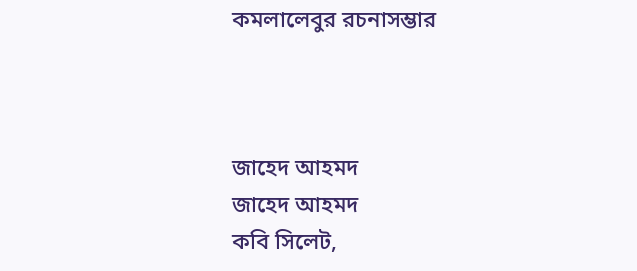কমলালেবুর রচনাসম্ভার



জাহেদ আহমদ
জাহেদ আহমদ
কবি সিলেট,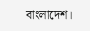বাংলাদেশ।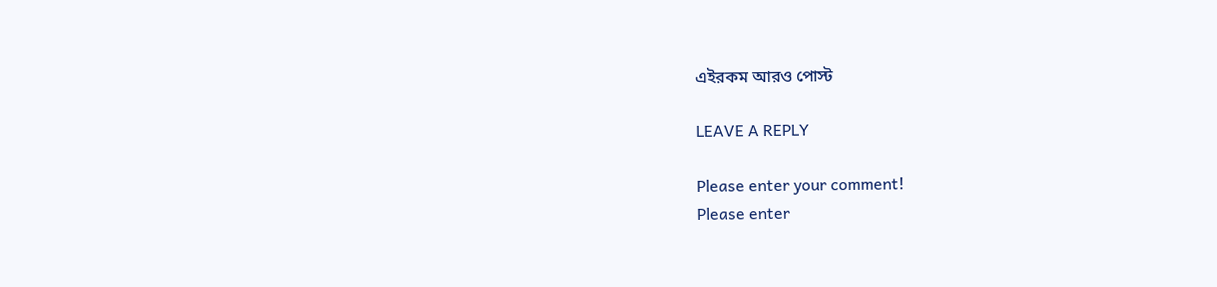এইরকম আরও পোস্ট

LEAVE A REPLY

Please enter your comment!
Please enter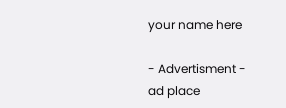your name here

- Advertisment -
ad place